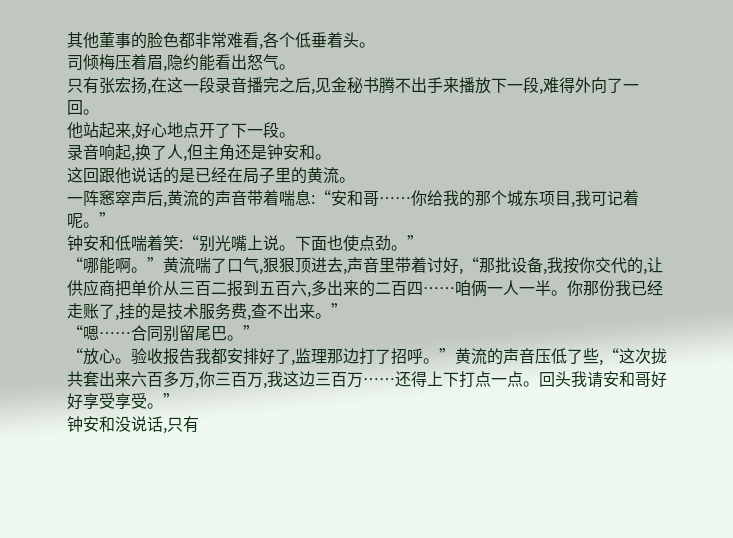其他董事的脸色都非常难看,各个低垂着头。
司倾梅压着眉,隐约能看出怒气。
只有张宏扬,在这一段录音播完之后,见金秘书腾不出手来播放下一段,难得外向了一回。
他站起来,好心地点开了下一段。
录音响起,换了人,但主角还是钟安和。
这回跟他说话的是已经在局子里的黄流。
一阵窸窣声后,黄流的声音带着喘息:“安和哥……你给我的那个城东项目,我可记着呢。”
钟安和低喘着笑:“别光嘴上说。下面也使点劲。”
“哪能啊。”黄流喘了口气,狠狠顶进去,声音里带着讨好,“那批设备,我按你交代的,让供应商把单价从三百二报到五百六,多出来的二百四……咱俩一人一半。你那份我已经走账了,挂的是技术服务费,查不出来。”
“嗯……合同别留尾巴。”
“放心。验收报告我都安排好了,监理那边打了招呼。”黄流的声音压低了些,“这次拢共套出来六百多万,你三百万,我这边三百万……还得上下打点一点。回头我请安和哥好好享受享受。”
钟安和没说话,只有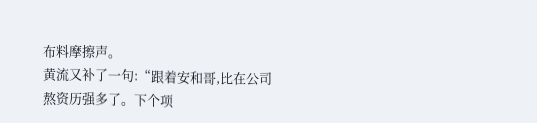布料摩擦声。
黄流又补了一句:“跟着安和哥,比在公司熬资历强多了。下个项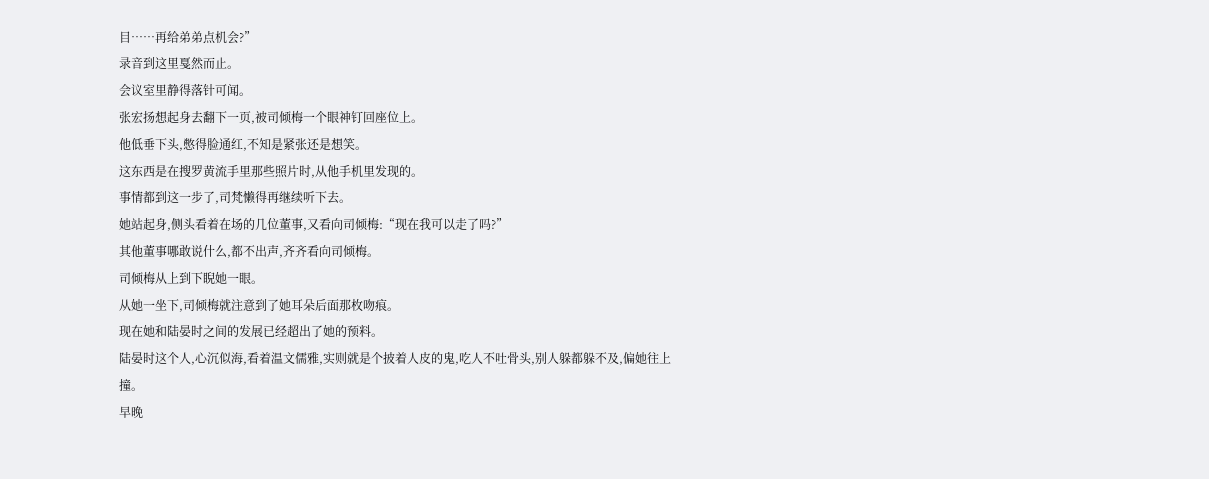目……再给弟弟点机会?”
录音到这里戛然而止。
会议室里静得落针可闻。
张宏扬想起身去翻下一页,被司倾梅一个眼神钉回座位上。
他低垂下头,憋得脸通红,不知是紧张还是想笑。
这东西是在搜罗黄流手里那些照片时,从他手机里发现的。
事情都到这一步了,司梵懒得再继续听下去。
她站起身,侧头看着在场的几位董事,又看向司倾梅:“现在我可以走了吗?”
其他董事哪敢说什么,都不出声,齐齐看向司倾梅。
司倾梅从上到下睨她一眼。
从她一坐下,司倾梅就注意到了她耳朵后面那枚吻痕。
现在她和陆晏时之间的发展已经超出了她的预料。
陆晏时这个人,心沉似海,看着温文儒雅,实则就是个披着人皮的鬼,吃人不吐骨头,别人躲都躲不及,偏她往上撞。
早晚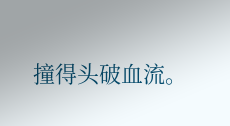撞得头破血流。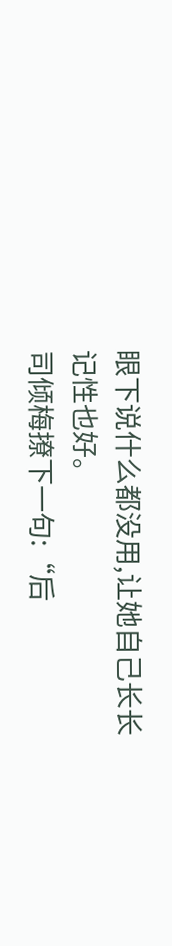眼下说什么都没用,让她自己长长记性也好。
司倾梅撩下一句:“后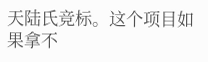天陆氏竞标。这个项目如果拿不